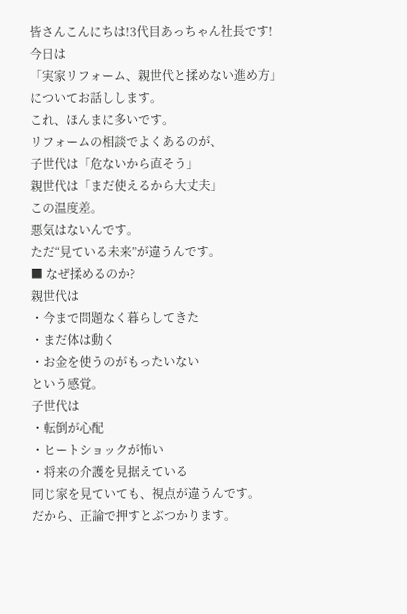皆さんこんにちは!3代目あっちゃん社長です!
今日は
「実家リフォーム、親世代と揉めない進め方」
についてお話しします。
これ、ほんまに多いです。
リフォームの相談でよくあるのが、
子世代は「危ないから直そう」
親世代は「まだ使えるから大丈夫」
この温度差。
悪気はないんです。
ただ“見ている未来”が違うんです。
■ なぜ揉めるのか?
親世代は
・今まで問題なく暮らしてきた
・まだ体は動く
・お金を使うのがもったいない
という感覚。
子世代は
・転倒が心配
・ヒートショックが怖い
・将来の介護を見据えている
同じ家を見ていても、視点が違うんです。
だから、正論で押すとぶつかります。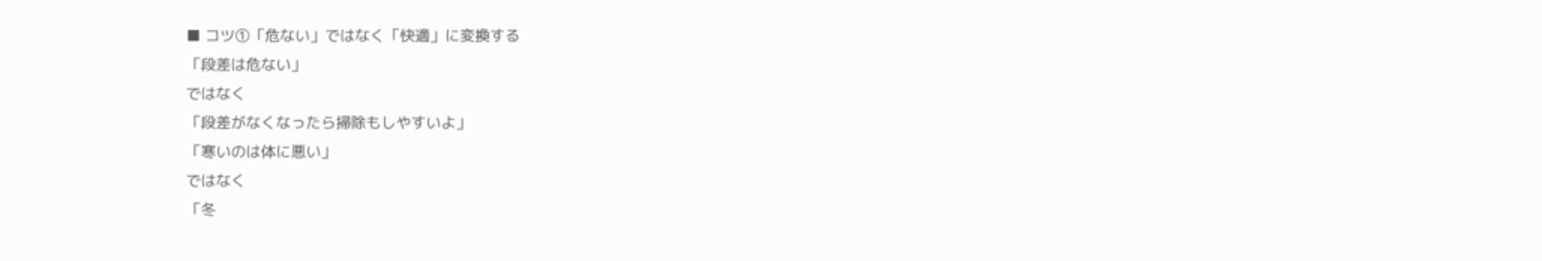■ コツ①「危ない」ではなく「快適」に変換する
「段差は危ない」
ではなく
「段差がなくなったら掃除もしやすいよ」
「寒いのは体に悪い」
ではなく
「冬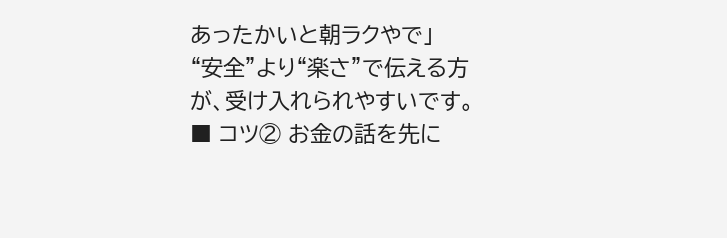あったかいと朝ラクやで」
“安全”より“楽さ”で伝える方が、受け入れられやすいです。
■ コツ② お金の話を先に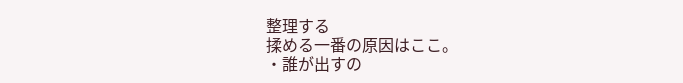整理する
揉める一番の原因はここ。
・誰が出すの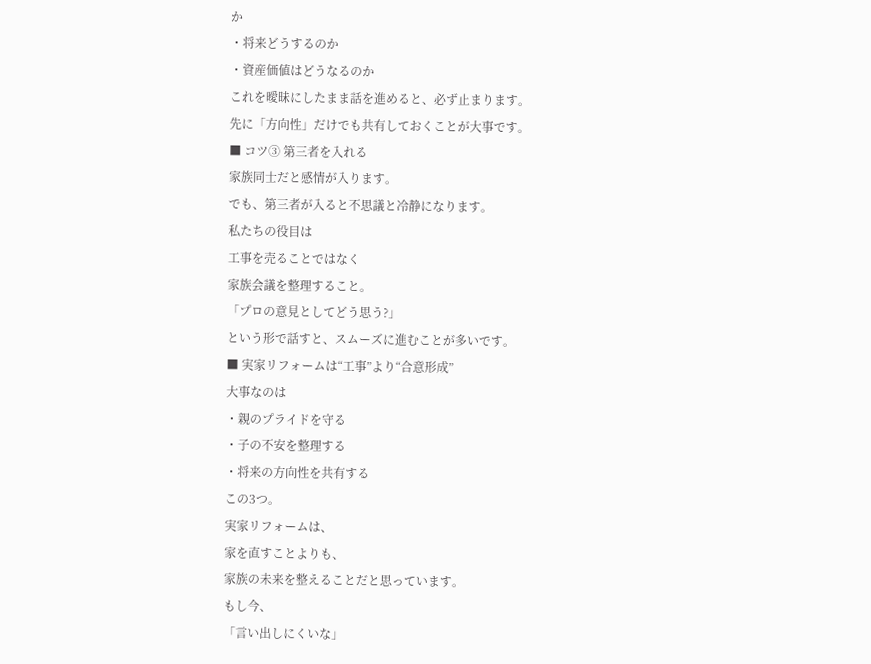か
・将来どうするのか
・資産価値はどうなるのか
これを曖昧にしたまま話を進めると、必ず止まります。
先に「方向性」だけでも共有しておくことが大事です。
■ コツ③ 第三者を入れる
家族同士だと感情が入ります。
でも、第三者が入ると不思議と冷静になります。
私たちの役目は
工事を売ることではなく
家族会議を整理すること。
「プロの意見としてどう思う?」
という形で話すと、スムーズに進むことが多いです。
■ 実家リフォームは“工事”より“合意形成”
大事なのは
・親のプライドを守る
・子の不安を整理する
・将来の方向性を共有する
この3つ。
実家リフォームは、
家を直すことよりも、
家族の未来を整えることだと思っています。
もし今、
「言い出しにくいな」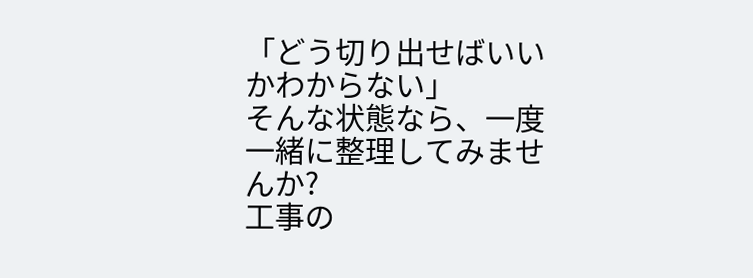「どう切り出せばいいかわからない」
そんな状態なら、一度一緒に整理してみませんか?
工事の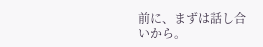前に、まずは話し合いから。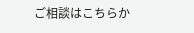ご相談はこちらか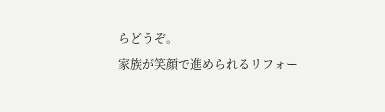らどうぞ。
家族が笑顔で進められるリフォー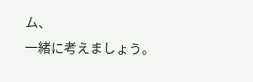ム、
一緒に考えましょう。